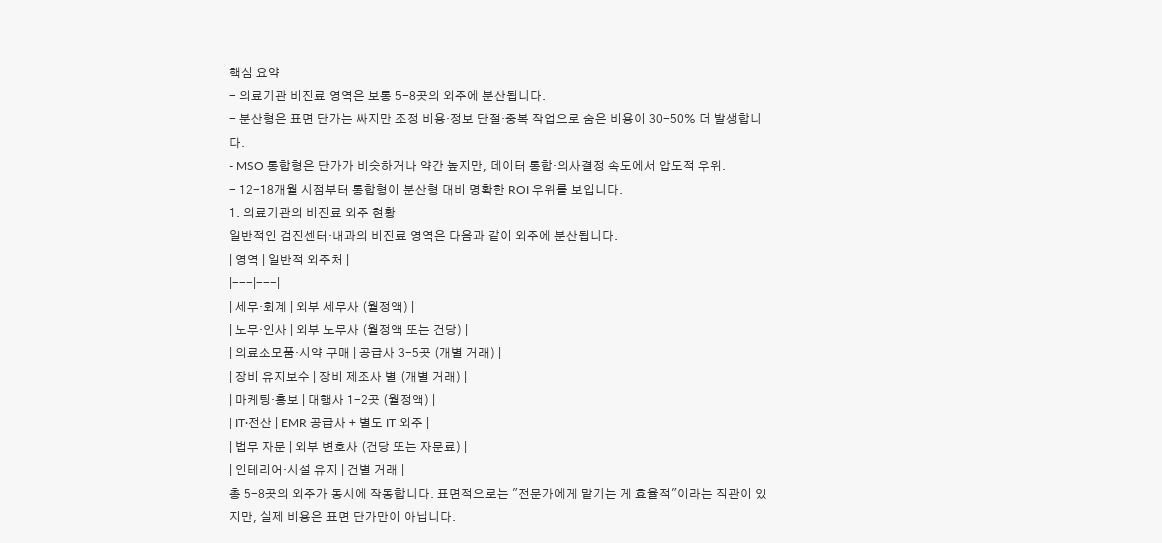핵심 요약
- 의료기관 비진료 영역은 보통 5-8곳의 외주에 분산됩니다.
- 분산형은 표면 단가는 싸지만 조정 비용·정보 단절·중복 작업으로 숨은 비용이 30-50% 더 발생합니다.
- MSO 통합형은 단가가 비슷하거나 약간 높지만, 데이터 통합·의사결정 속도에서 압도적 우위.
- 12-18개월 시점부터 통합형이 분산형 대비 명확한 ROI 우위를 보입니다.
1. 의료기관의 비진료 외주 현황
일반적인 검진센터·내과의 비진료 영역은 다음과 같이 외주에 분산됩니다.
| 영역 | 일반적 외주처 |
|---|---|
| 세무·회계 | 외부 세무사 (월정액) |
| 노무·인사 | 외부 노무사 (월정액 또는 건당) |
| 의료소모품·시약 구매 | 공급사 3-5곳 (개별 거래) |
| 장비 유지보수 | 장비 제조사 별 (개별 거래) |
| 마케팅·홍보 | 대행사 1-2곳 (월정액) |
| IT·전산 | EMR 공급사 + 별도 IT 외주 |
| 법무 자문 | 외부 변호사 (건당 또는 자문료) |
| 인테리어·시설 유지 | 건별 거래 |
총 5-8곳의 외주가 동시에 작동합니다. 표면적으로는 "전문가에게 맡기는 게 효율적"이라는 직관이 있지만, 실제 비용은 표면 단가만이 아닙니다.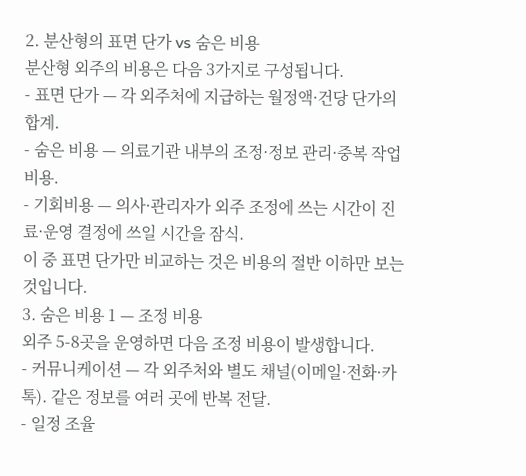2. 분산형의 표면 단가 vs 숨은 비용
분산형 외주의 비용은 다음 3가지로 구성됩니다.
- 표면 단가 — 각 외주처에 지급하는 월정액·건당 단가의 합계.
- 숨은 비용 — 의료기관 내부의 조정·정보 관리·중복 작업 비용.
- 기회비용 — 의사·관리자가 외주 조정에 쓰는 시간이 진료·운영 결정에 쓰일 시간을 잠식.
이 중 표면 단가만 비교하는 것은 비용의 절반 이하만 보는 것입니다.
3. 숨은 비용 1 — 조정 비용
외주 5-8곳을 운영하면 다음 조정 비용이 발생합니다.
- 커뮤니케이션 — 각 외주처와 별도 채널(이메일·전화·카톡). 같은 정보를 여러 곳에 반복 전달.
- 일정 조율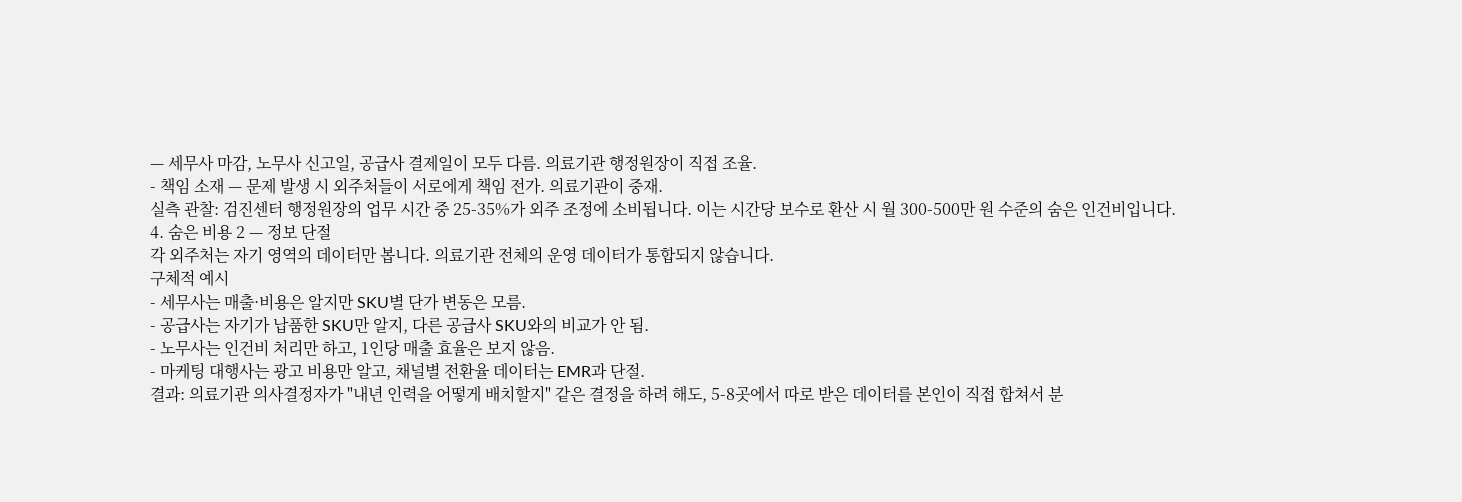— 세무사 마감, 노무사 신고일, 공급사 결제일이 모두 다름. 의료기관 행정원장이 직접 조율.
- 책임 소재 — 문제 발생 시 외주처들이 서로에게 책임 전가. 의료기관이 중재.
실측 관찰: 검진센터 행정원장의 업무 시간 중 25-35%가 외주 조정에 소비됩니다. 이는 시간당 보수로 환산 시 월 300-500만 원 수준의 숨은 인건비입니다.
4. 숨은 비용 2 — 정보 단절
각 외주처는 자기 영역의 데이터만 봅니다. 의료기관 전체의 운영 데이터가 통합되지 않습니다.
구체적 예시
- 세무사는 매출·비용은 알지만 SKU별 단가 변동은 모름.
- 공급사는 자기가 납품한 SKU만 알지, 다른 공급사 SKU와의 비교가 안 됨.
- 노무사는 인건비 처리만 하고, 1인당 매출 효율은 보지 않음.
- 마케팅 대행사는 광고 비용만 알고, 채널별 전환율 데이터는 EMR과 단절.
결과: 의료기관 의사결정자가 "내년 인력을 어떻게 배치할지" 같은 결정을 하려 해도, 5-8곳에서 따로 받은 데이터를 본인이 직접 합쳐서 분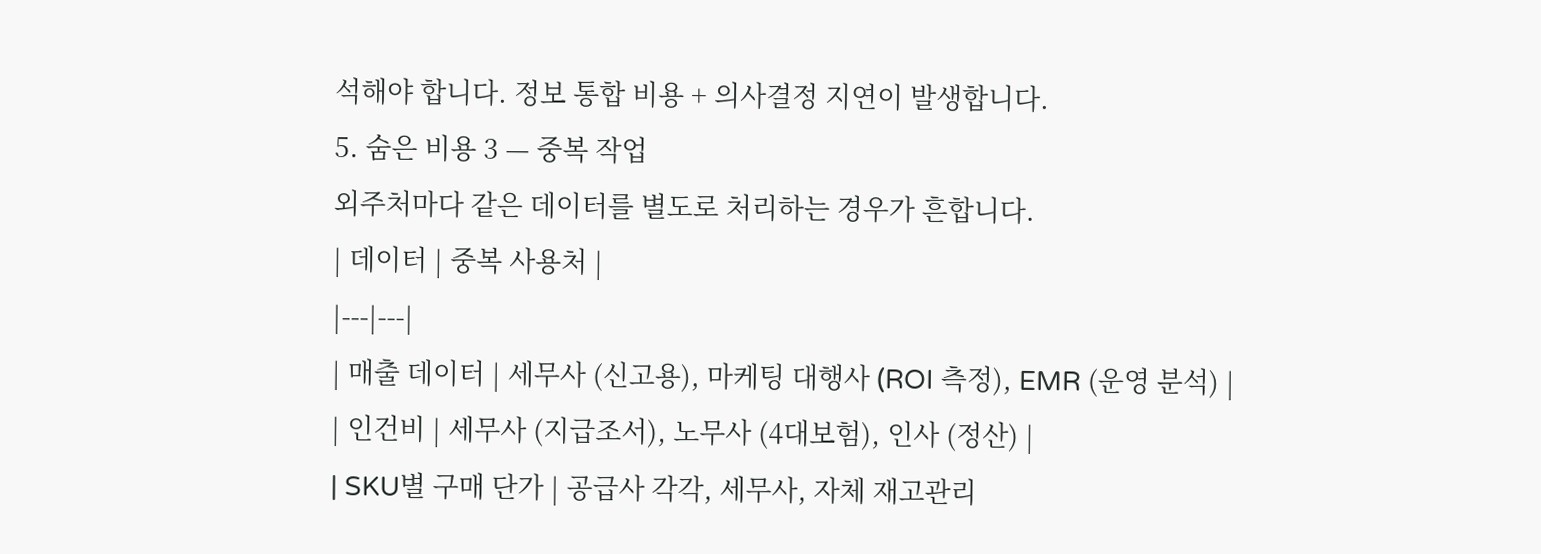석해야 합니다. 정보 통합 비용 + 의사결정 지연이 발생합니다.
5. 숨은 비용 3 — 중복 작업
외주처마다 같은 데이터를 별도로 처리하는 경우가 흔합니다.
| 데이터 | 중복 사용처 |
|---|---|
| 매출 데이터 | 세무사 (신고용), 마케팅 대행사 (ROI 측정), EMR (운영 분석) |
| 인건비 | 세무사 (지급조서), 노무사 (4대보험), 인사 (정산) |
| SKU별 구매 단가 | 공급사 각각, 세무사, 자체 재고관리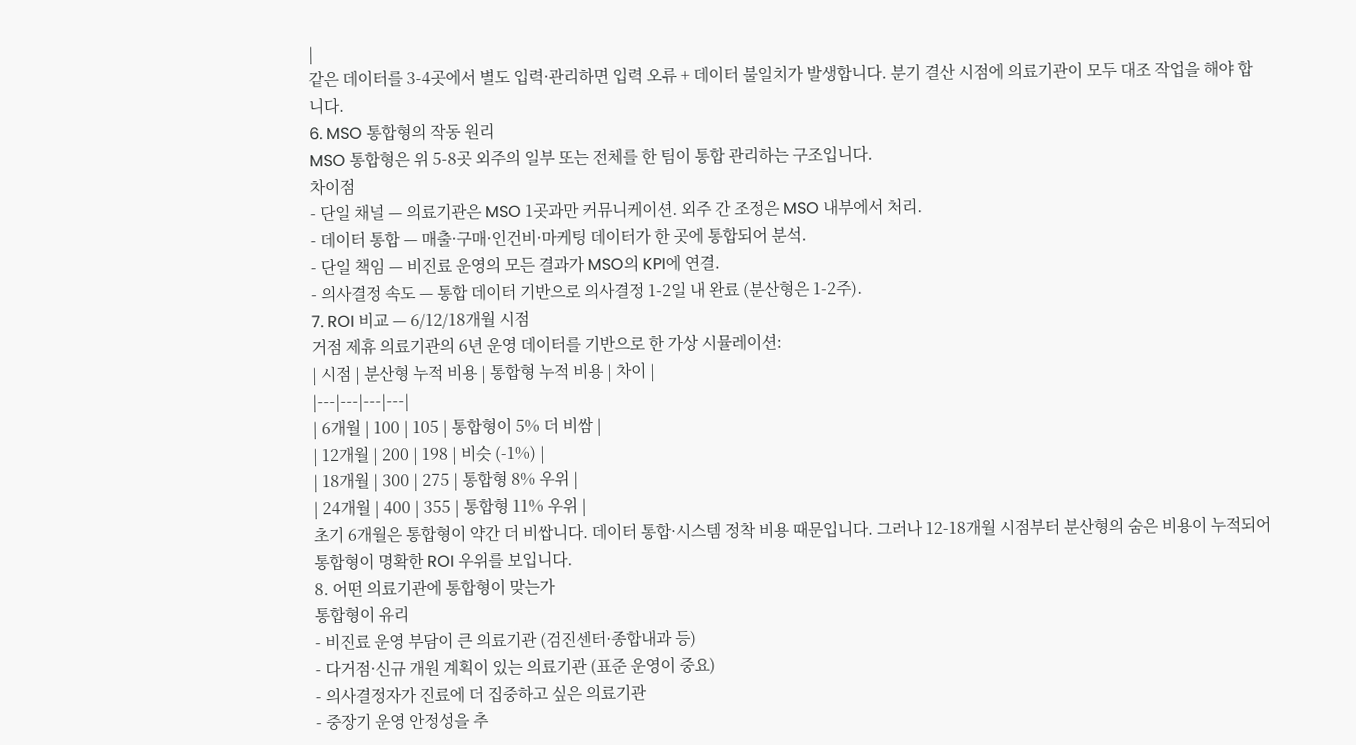|
같은 데이터를 3-4곳에서 별도 입력·관리하면 입력 오류 + 데이터 불일치가 발생합니다. 분기 결산 시점에 의료기관이 모두 대조 작업을 해야 합니다.
6. MSO 통합형의 작동 원리
MSO 통합형은 위 5-8곳 외주의 일부 또는 전체를 한 팀이 통합 관리하는 구조입니다.
차이점
- 단일 채널 — 의료기관은 MSO 1곳과만 커뮤니케이션. 외주 간 조정은 MSO 내부에서 처리.
- 데이터 통합 — 매출·구매·인건비·마케팅 데이터가 한 곳에 통합되어 분석.
- 단일 책임 — 비진료 운영의 모든 결과가 MSO의 KPI에 연결.
- 의사결정 속도 — 통합 데이터 기반으로 의사결정 1-2일 내 완료 (분산형은 1-2주).
7. ROI 비교 — 6/12/18개월 시점
거점 제휴 의료기관의 6년 운영 데이터를 기반으로 한 가상 시뮬레이션:
| 시점 | 분산형 누적 비용 | 통합형 누적 비용 | 차이 |
|---|---|---|---|
| 6개월 | 100 | 105 | 통합형이 5% 더 비쌈 |
| 12개월 | 200 | 198 | 비슷 (-1%) |
| 18개월 | 300 | 275 | 통합형 8% 우위 |
| 24개월 | 400 | 355 | 통합형 11% 우위 |
초기 6개월은 통합형이 약간 더 비쌉니다. 데이터 통합·시스템 정착 비용 때문입니다. 그러나 12-18개월 시점부터 분산형의 숨은 비용이 누적되어 통합형이 명확한 ROI 우위를 보입니다.
8. 어떤 의료기관에 통합형이 맞는가
통합형이 유리
- 비진료 운영 부담이 큰 의료기관 (검진센터·종합내과 등)
- 다거점·신규 개원 계획이 있는 의료기관 (표준 운영이 중요)
- 의사결정자가 진료에 더 집중하고 싶은 의료기관
- 중장기 운영 안정성을 추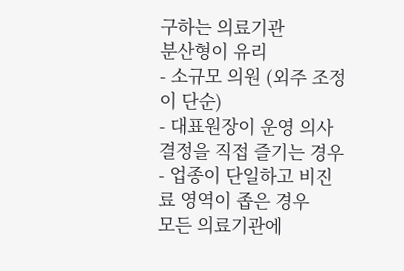구하는 의료기관
분산형이 유리
- 소규모 의원 (외주 조정이 단순)
- 대표원장이 운영 의사결정을 직접 즐기는 경우
- 업종이 단일하고 비진료 영역이 좁은 경우
모든 의료기관에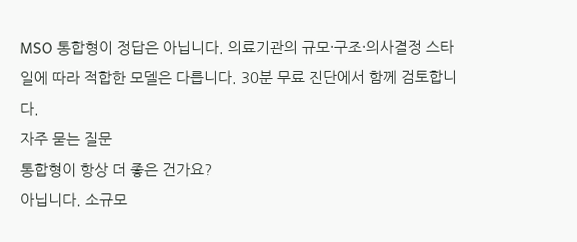MSO 통합형이 정답은 아닙니다. 의료기관의 규모·구조·의사결정 스타일에 따라 적합한 모델은 다릅니다. 30분 무료 진단에서 함께 검토합니다.
자주 묻는 질문
통합형이 항상 더 좋은 건가요?
아닙니다. 소규모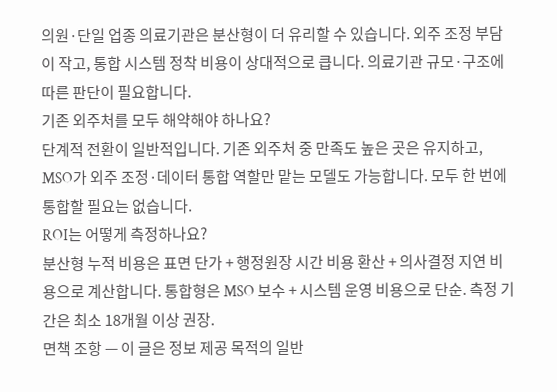의원·단일 업종 의료기관은 분산형이 더 유리할 수 있습니다. 외주 조정 부담이 작고, 통합 시스템 정착 비용이 상대적으로 큽니다. 의료기관 규모·구조에 따른 판단이 필요합니다.
기존 외주처를 모두 해약해야 하나요?
단계적 전환이 일반적입니다. 기존 외주처 중 만족도 높은 곳은 유지하고, MSO가 외주 조정·데이터 통합 역할만 맡는 모델도 가능합니다. 모두 한 번에 통합할 필요는 없습니다.
ROI는 어떻게 측정하나요?
분산형 누적 비용은 표면 단가 + 행정원장 시간 비용 환산 + 의사결정 지연 비용으로 계산합니다. 통합형은 MSO 보수 + 시스템 운영 비용으로 단순. 측정 기간은 최소 18개월 이상 권장.
면책 조항 — 이 글은 정보 제공 목적의 일반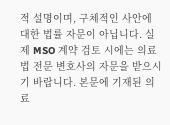적 설명이며, 구체적인 사안에 대한 법률 자문이 아닙니다. 실제 MSO 계약 검토 시에는 의료법 전문 변호사의 자문을 받으시기 바랍니다. 본문에 기재된 의료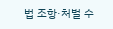법 조항·처벌 수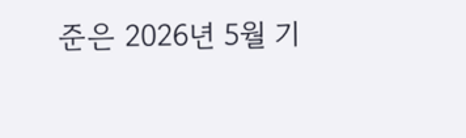준은 2026년 5월 기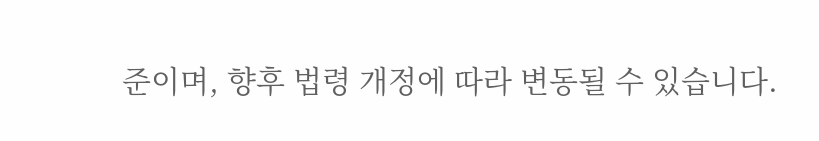준이며, 향후 법령 개정에 따라 변동될 수 있습니다.